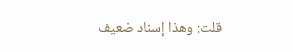قلت: وهذا إسناد ضعيف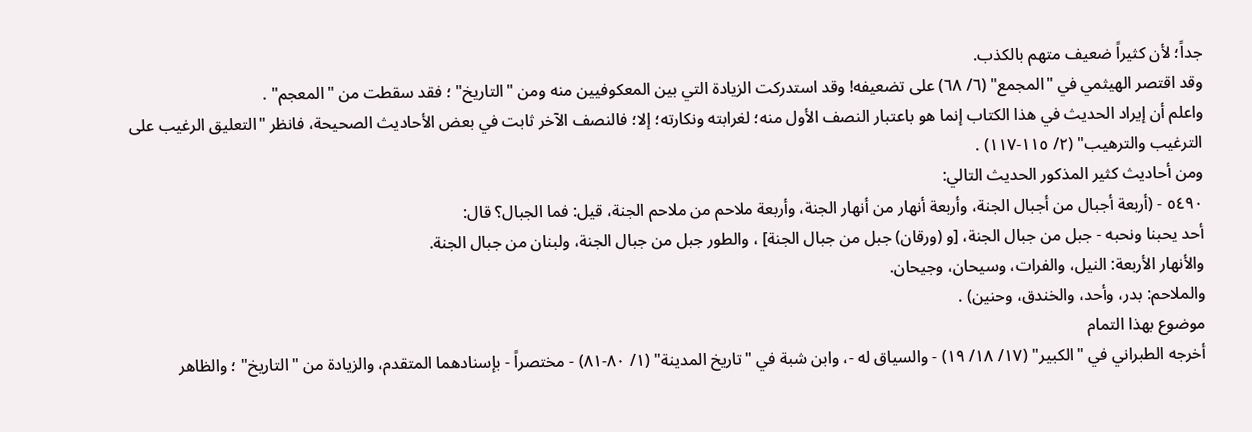جداً؛ لأن كثيراً ضعيف متهم بالكذب.
وقد اقتصر الهيثمي في "المجمع" (٦/ ٦٨) على تضعيفه! وقد استدركت الزيادة التي بين المعكوفيين منه ومن "التاريخ" ؛ فقد سقطت من "المعجم" .
واعلم أن إيراد الحديث في هذا الكتاب إنما هو باعتبار النصف الأول منه؛ لغرابته ونكارته؛ إلا؛ فالنصف الآخر ثابت في بعض الأحاديث الصحيحة، فانظر "التعليق الرغيب على الترغيب والترهيب" (٢/ ١١٥-١١٧) .
ومن أحاديث كثير المذكور الحديث التالي:
٥٤٩٠ - (أربعة أجبال من أجبال الجنة، وأربعة أنهار من أنهار الجنة، وأربعة ملاحم من ملاحم الجنة، قيل: فما الجبال؟ قال:
أحد يحبنا ونحبه - جبل من جبال الجنة، [و (ورقان) جبل من جبال الجنة] ، والطور جبل من جبال الجنة، ولبنان من جبال الجنة.
والأنهار الأربعة: النيل، والفرات، وسيحان، وجيحان.
والملاحم: بدر، وأحد، والخندق، وحنين) .
موضوع بهذا التمام
أخرجه الطبراني في "الكبير" (١٧/ ١٨/ ١٩) - والسياق له -، وابن شبة في "تاريخ المدينة" (١/ ٨٠-٨١) - مختصراً - بإسنادهما المتقدم، والزيادة من "التاريخ" ؛ والظاهر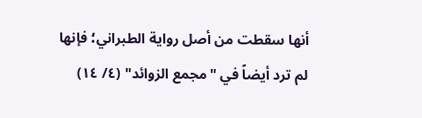أنها سقطت من أصل رواية الطبراني؛ فإنها لم ترد أيضاً في "مجمع الزوائد" (٤/ ١٤)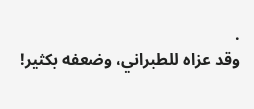.
وقد عزاه للطبراني، وضعفه بكثير!